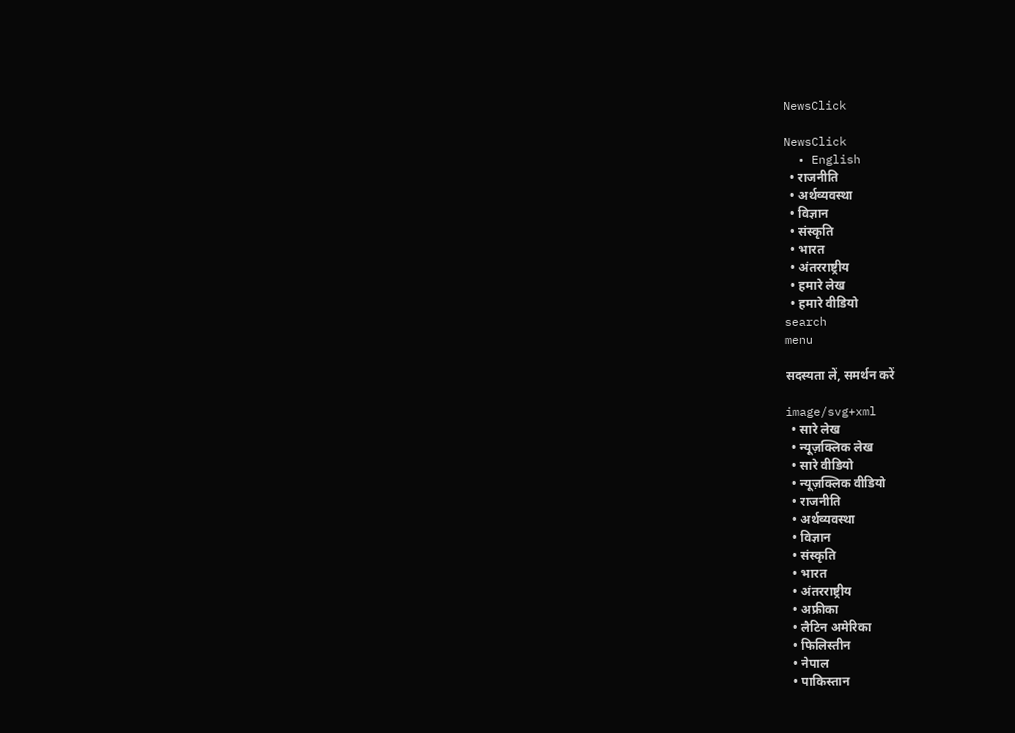NewsClick

NewsClick
  • English
  • राजनीति
  • अर्थव्यवस्था
  • विज्ञान
  • संस्कृति
  • भारत
  • अंतरराष्ट्रीय
  • हमारे लेख
  • हमारे वीडियो
search
menu

सदस्यता लें, समर्थन करें

image/svg+xml
  • सारे लेख
  • न्यूज़क्लिक लेख
  • सारे वीडियो
  • न्यूज़क्लिक वीडियो
  • राजनीति
  • अर्थव्यवस्था
  • विज्ञान
  • संस्कृति
  • भारत
  • अंतरराष्ट्रीय
  • अफ्रीका
  • लैटिन अमेरिका
  • फिलिस्तीन
  • नेपाल
  • पाकिस्तान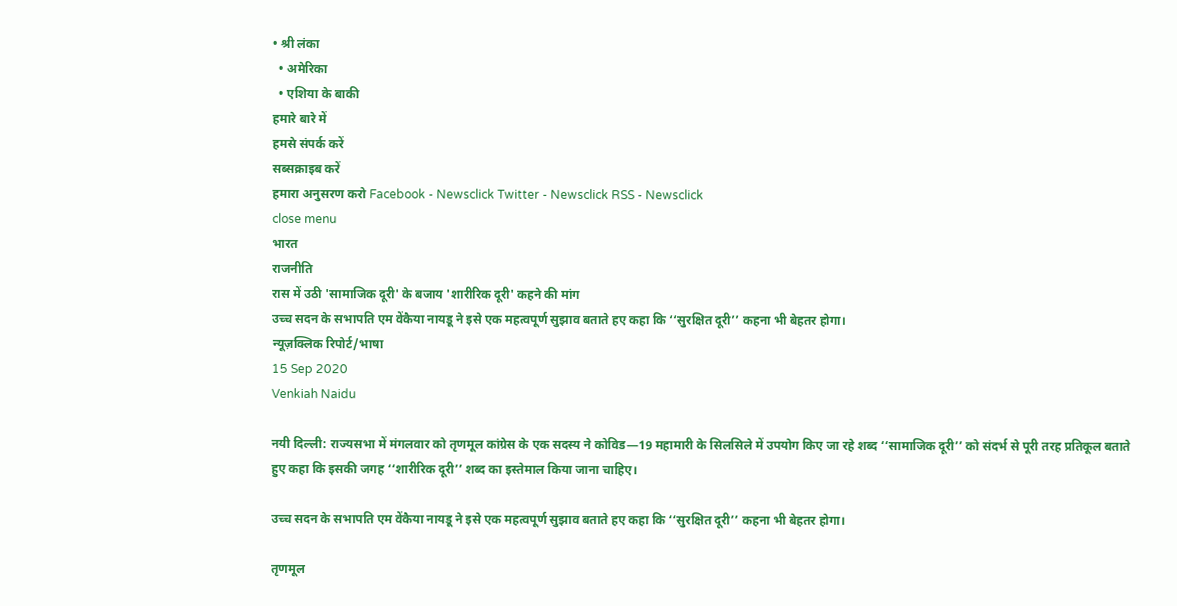• श्री लंका
  • अमेरिका
  • एशिया के बाकी
हमारे बारे में
हमसे संपर्क करें
सब्सक्राइब करें
हमारा अनुसरण करो Facebook - Newsclick Twitter - Newsclick RSS - Newsclick
close menu
भारत
राजनीति
रास में उठी 'सामाजिक दूरी' के बजाय 'शारीरिक दूरी' कहने की मांग
उच्च सदन के सभापति एम वेंकैया नायडू ने इसे एक महत्वपूर्ण सुझाव बताते हए कहा कि ‘‘सुरक्षित दूरी’’ कहना भी बेहतर होगा।
न्यूज़क्लिक रिपोर्ट/भाषा
15 Sep 2020
Venkiah Naidu

नयी दिल्ली: राज्यसभा में मंगलवार को तृणमूल कांग्रेस के एक सदस्य ने कोविड—19 महामारी के सिलसिले में उपयोग किए जा रहे शब्द ‘‘सामाजिक दूरी’’ को संदर्भ से पूरी तरह प्रतिकूल बताते हुए कहा कि इसकी जगह ‘‘शारीरिक दूरी’’ शब्द का इस्तेमाल किया जाना चाहिए।

उच्च सदन के सभापति एम वेंकैया नायडू ने इसे एक महत्वपूर्ण सुझाव बताते हए कहा कि ‘‘सुरक्षित दूरी’’ कहना भी बेहतर होगा।

तृणमूल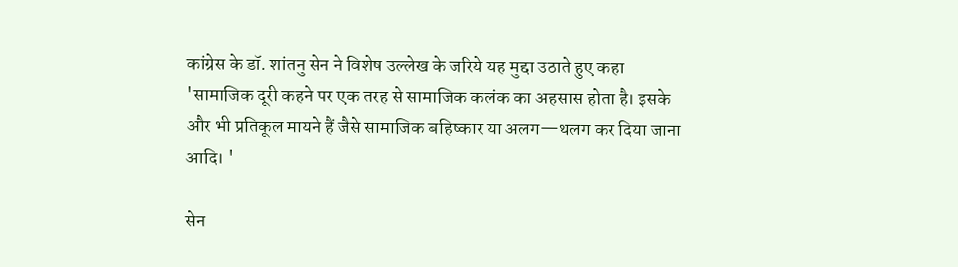कांग्रेस के डॉ. शांतनु सेन ने विशेष उल्लेख के जरिये यह मुद्दा उठाते हुए कहा 'सामाजिक दूरी कहने पर एक तरह से सामाजिक कलंक का अहसास होता है। इसके और भी प्रतिकूल मायने हैं जैसे सामाजिक बहिष्कार या अलग—थलग कर दिया जाना आदि। '

सेन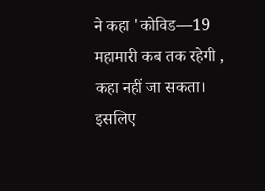ने कहा 'कोविड—19 महामारी कब तक रहेगी , कहा नहीं जा सकता। इसलिए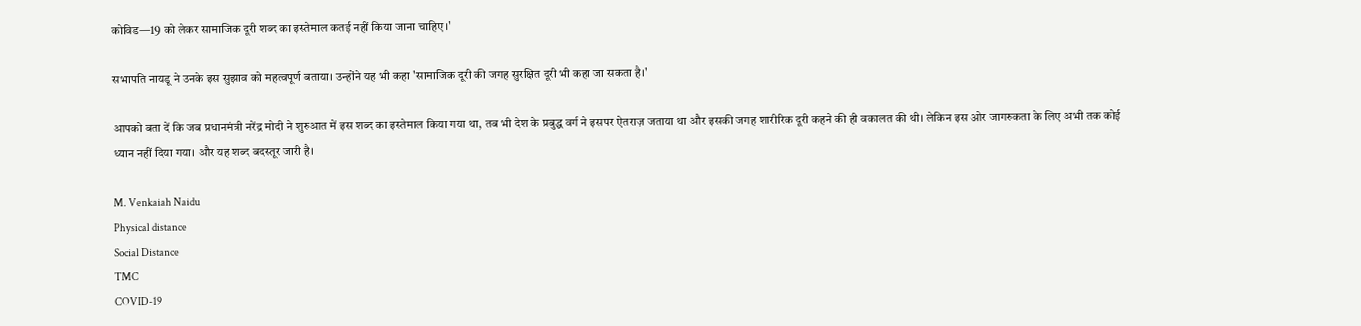कोविड—19 को लेकर सामाजिक दूरी शब्द का इस्तेमाल कतई नहीं किया जाना चाहिए।'

सभापति नायडू ने उनके इस सुझाव को महत्वपूर्ण बताया। उन्होंने यह भी कहा 'सामाजिक दूरी की जगह सुरक्षित दूरी भी कहा जा सकता है।'

आपको बता दें कि जब प्रधानमंत्री नरेंद्र मोदी ने शुरुआत में इस शब्द का इस्तेमाल किया गया था, तब भी देश के प्रबुद्ध वर्ग ने इसपर ऐतराज़ जताया था और इसकी जगह शारीरिक दूरी कहने की ही वकालत की थी। लेकिन इस ओर जागरुकता के लिए अभी तक कोई ध्यान नहीं दिया गया। और यह शब्द बदस्तूर जारी है।

M. Venkaiah Naidu
Physical distance
Social Distance
TMC
COVID-19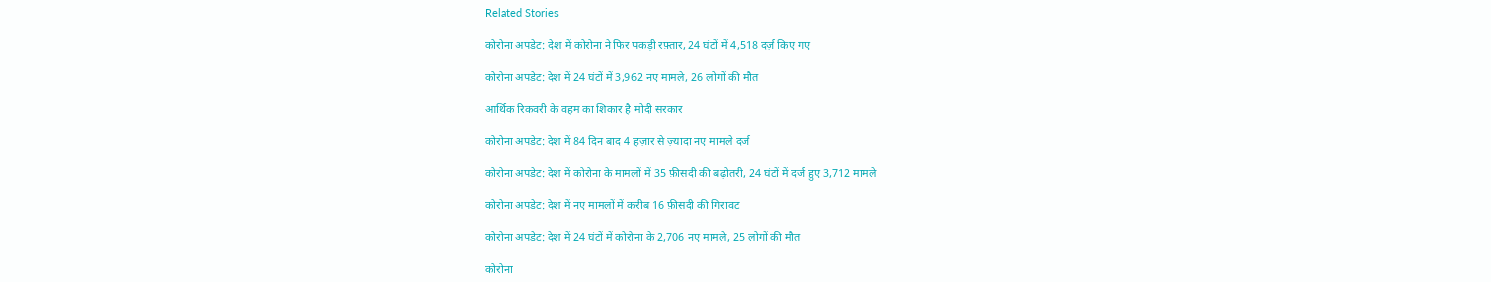Related Stories

कोरोना अपडेट: देश में कोरोना ने फिर पकड़ी रफ़्तार, 24 घंटों में 4,518 दर्ज़ किए गए

कोरोना अपडेट: देश में 24 घंटों में 3,962 नए मामले, 26 लोगों की मौत

आर्थिक रिकवरी के वहम का शिकार है मोदी सरकार

कोरोना अपडेट: देश में 84 दिन बाद 4 हज़ार से ज़्यादा नए मामले दर्ज

कोरोना अपडेट: देश में कोरोना के मामलों में 35 फ़ीसदी की बढ़ोतरी, 24 घंटों में दर्ज हुए 3,712 मामले

कोरोना अपडेट: देश में नए मामलों में करीब 16 फ़ीसदी की गिरावट

कोरोना अपडेट: देश में 24 घंटों में कोरोना के 2,706 नए मामले, 25 लोगों की मौत

कोरोना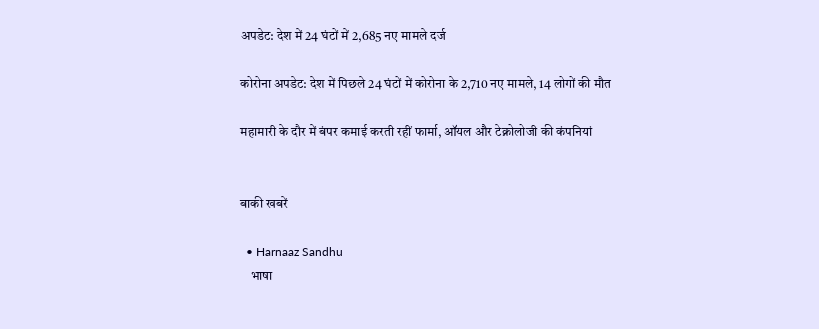अपडेट: देश में 24 घंटों में 2,685 नए मामले दर्ज

कोरोना अपडेट: देश में पिछले 24 घंटों में कोरोना के 2,710 नए मामले, 14 लोगों की मौत

महामारी के दौर में बंपर कमाई करती रहीं फार्मा, ऑयल और टेक्नोलोजी की कंपनियां


बाकी खबरें

  • Harnaaz Sandhu
    भाषा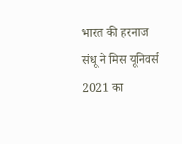भारत की हरनाज संधू ने मिस यूनिवर्स 2021 का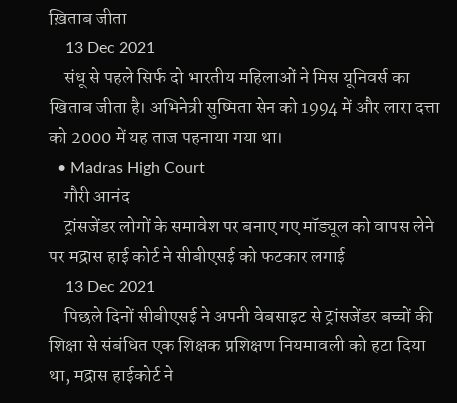ख़िताब जीता
    13 Dec 2021
    संधू से पहले सिर्फ दो भारतीय महिलाओं ने मिस यूनिवर्स का खिताब जीता है। अभिनेत्री सुष्मिता सेन को 1994 में और लारा दत्ता को 2000 में यह ताज पहनाया गया था।
  • Madras High Court
    गौरी आनंद
    ट्रांसजेंडर लोगों के समावेश पर बनाए गए मॉड्यूल को वापस लेने पर मद्रास हाई कोर्ट ने सीबीएसई को फटकार लगाई
    13 Dec 2021
    पिछले दिनों सीबीएसई ने अपनी वेबसाइट से ट्रांसजेंडर बच्चों की शिक्षा से संबंधित एक शिक्षक प्रशिक्षण नियमावली को हटा दिया था, मद्रास हाईकोर्ट ने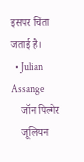इसपर चिंता जताई है।
  • Julian Assange
    जॉन पिल्गेर
    जूलियन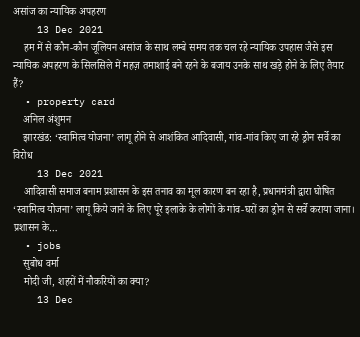असांज का न्यायिक अपहरण
    13 Dec 2021
    हम में से कौन-कौन जूलियन असांज के साथ लम्बे समय तक चल रहे न्यायिक उपहास जैसे इस न्यायिक अपहरण के सिलसिले में महज़ तमाशाई बने रहने के बजाय उनके साथ खड़े होने के लिए तैयार हैं?
  • property card
    अनिल अंशुमन
    झारखंड: ‘स्वामित्व योजना’ लागू होने से आशंकित आदिवासी, गांव-गांव किए जा रहे ड्रोन सर्वे का विरोध
    13 Dec 2021
    आदिवासी समाज बनाम प्रशासन के इस तनाव का मूल कारण बन रहा है, प्रधानमंत्री द्वारा घोषित ‘स्वामित्व योजना’ लागू किये जाने के लिए पूरे इलाके के लोगों के गांव-घरों का ड्रोन से सर्वे कराया जाना। प्रशासन के…
  • jobs
    सुबोध वर्मा
    मोदी जी, शहरों में नौकरियों का क्या?
    13 Dec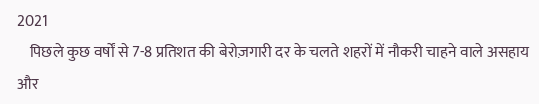2021
    पिछले कुछ वर्षों से 7-8 प्रतिशत की बेरोज़गारी दर के चलते शहरों में नौकरी चाहने वाले असहाय और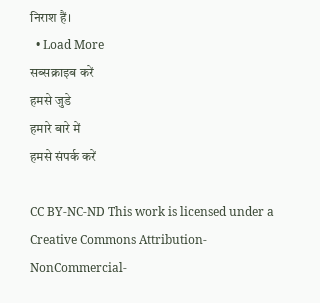निराश हैं।
  • Load More
सब्सक्राइब करें
हमसे जुडे
हमारे बारे में
हमसे संपर्क करें

CC BY-NC-ND This work is licensed under a Creative Commons Attribution-NonCommercial-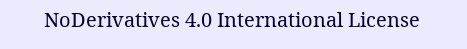NoDerivatives 4.0 International License